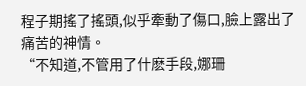程子期搖了搖頭,似乎牽動了傷口,臉上露出了痛苦的神情。
“不知道,不管用了什麽手段,娜珊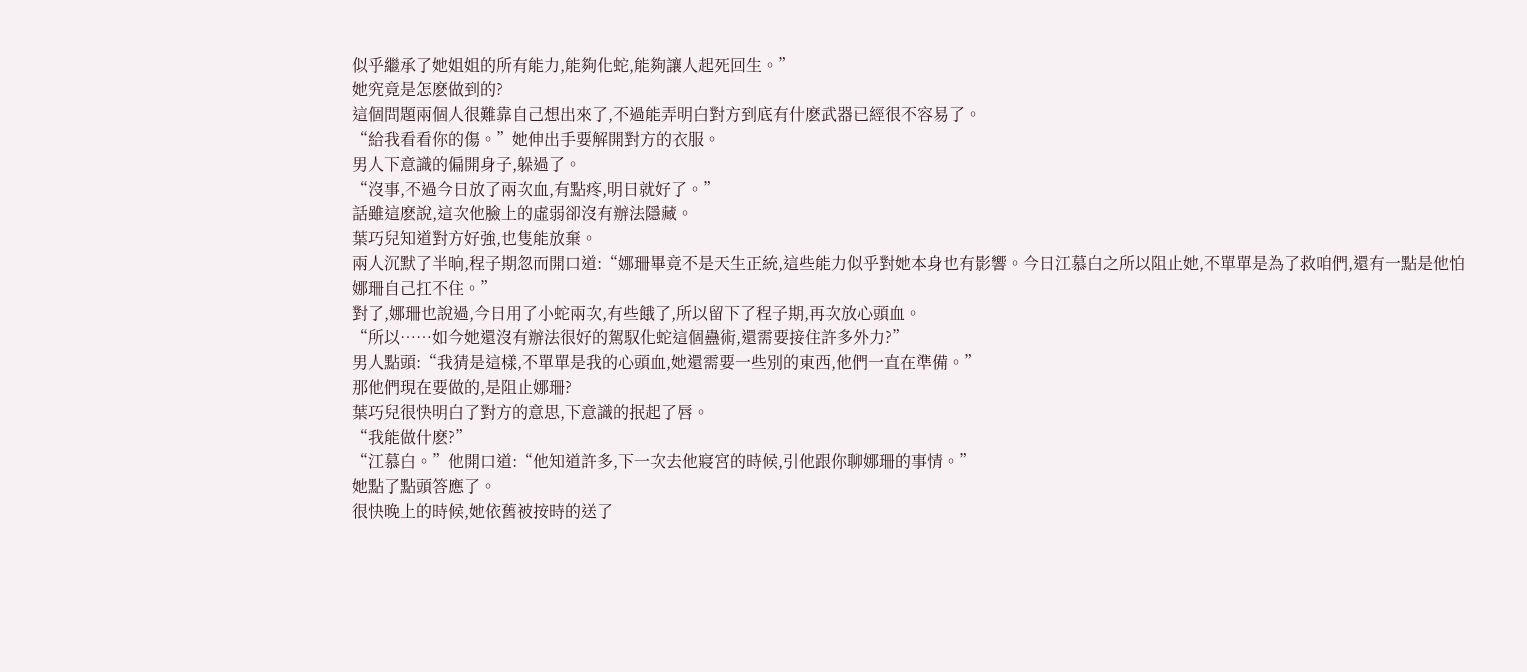似乎繼承了她姐姐的所有能力,能夠化蛇,能夠讓人起死回生。”
她究竟是怎麽做到的?
這個問題兩個人很難靠自己想出來了,不過能弄明白對方到底有什麽武器已經很不容易了。
“給我看看你的傷。”她伸出手要解開對方的衣服。
男人下意識的偏開身子,躲過了。
“沒事,不過今日放了兩次血,有點疼,明日就好了。”
話雖這麽說,這次他臉上的虛弱卻沒有辦法隱藏。
葉巧兒知道對方好強,也隻能放棄。
兩人沉默了半晌,程子期忽而開口道:“娜珊畢竟不是天生正統,這些能力似乎對她本身也有影響。今日江慕白之所以阻止她,不單單是為了救咱們,還有一點是他怕娜珊自己扛不住。”
對了,娜珊也說過,今日用了小蛇兩次,有些餓了,所以留下了程子期,再次放心頭血。
“所以……如今她還沒有辦法很好的駕馭化蛇這個蠱術,還需要接住許多外力?”
男人點頭:“我猜是這樣,不單單是我的心頭血,她還需要一些別的東西,他們一直在準備。”
那他們現在要做的,是阻止娜珊?
葉巧兒很快明白了對方的意思,下意識的抿起了唇。
“我能做什麽?”
“江慕白。”他開口道:“他知道許多,下一次去他寢宮的時候,引他跟你聊娜珊的事情。”
她點了點頭答應了。
很快晚上的時候,她依舊被按時的送了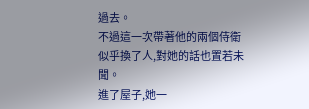過去。
不過這一次帶著他的兩個侍衛似乎換了人,對她的話也置若未聞。
進了屋子,她一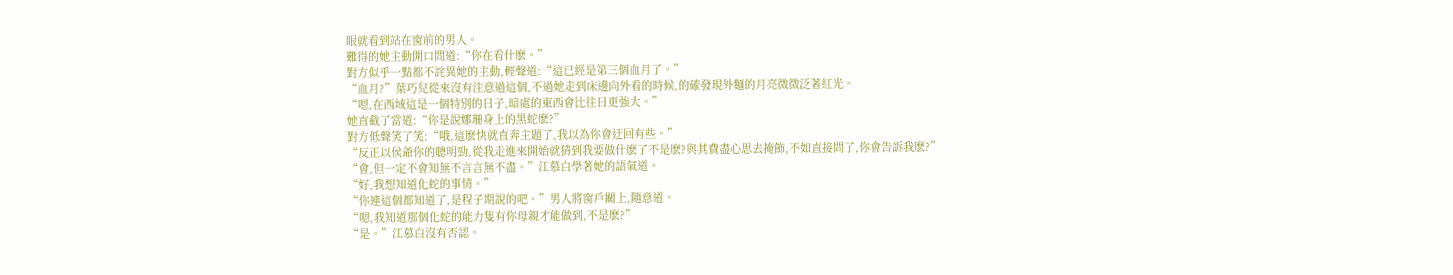眼就看到站在窗前的男人。
難得的她主動開口問道:“你在看什麽。”
對方似乎一點都不詫異她的主動,輕聲道:“這已經是第三個血月了。”
“血月?”葉巧兒從來沒有注意過這個,不過她走到床邊向外看的時候,的確發現外麵的月亮微微泛著紅光。
“嗯,在西域這是一個特別的日子,暗處的東西會比往日更強大。”
她直截了當道:“你是說娜珊身上的黑蛇麽?”
對方低聲笑了笑:“哦,這麽快就直奔主題了,我以為你會迂回有些。”
“反正以侯爺你的聰明勁,從我走進來開始就猜到我要做什麽了不是麽?與其費盡心思去掩飾,不如直接問了,你會告訴我麽?”
“會,但一定不會知無不言言無不盡。”江慕白學著她的語氣道。
“好,我想知道化蛇的事情。”
“你連這個都知道了,是程子期說的吧。”男人將窗戶關上,隨意道。
“嗯,我知道那個化蛇的能力隻有你母親才能做到,不是麽?”
“是。”江慕白沒有否認。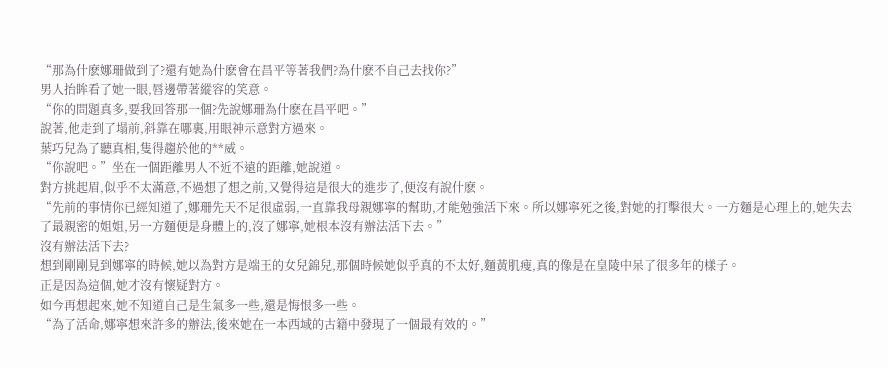“那為什麽娜珊做到了?還有她為什麽會在昌平等著我們?為什麽不自己去找你?”
男人抬眸看了她一眼,唇邊帶著縱容的笑意。
“你的問題真多,要我回答那一個?先說娜珊為什麽在昌平吧。”
說著,他走到了塌前,斜靠在哪裏,用眼神示意對方過來。
葉巧兒為了聽真相,隻得趨於他的**威。
“你說吧。”坐在一個距離男人不近不遠的距離,她說道。
對方挑起眉,似乎不太滿意,不過想了想之前,又覺得這是很大的進步了,便沒有說什麽。
“先前的事情你已經知道了,娜珊先天不足很虛弱,一直靠我母親娜寧的幫助,才能勉強活下來。所以娜寧死之後,對她的打擊很大。一方麵是心理上的,她失去了最親密的姐姐,另一方麵便是身體上的,沒了娜寧,她根本沒有辦法活下去。”
沒有辦法活下去?
想到剛剛見到娜寧的時候,她以為對方是端王的女兒錦兒,那個時候她似乎真的不太好,麵黃肌瘦,真的像是在皇陵中呆了很多年的樣子。
正是因為這個,她才沒有懷疑對方。
如今再想起來,她不知道自己是生氣多一些,還是悔恨多一些。
“為了活命,娜寧想來許多的辦法,後來她在一本西域的古籍中發現了一個最有效的。”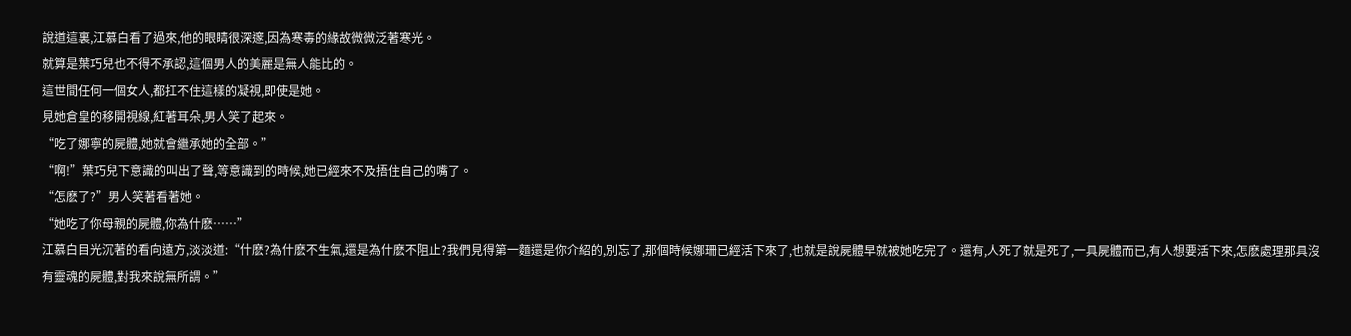說道這裏,江慕白看了過來,他的眼睛很深邃,因為寒毒的緣故微微泛著寒光。
就算是葉巧兒也不得不承認,這個男人的美麗是無人能比的。
這世間任何一個女人,都扛不住這樣的凝視,即使是她。
見她倉皇的移開視線,紅著耳朵,男人笑了起來。
“吃了娜寧的屍體,她就會繼承她的全部。”
“啊!”葉巧兒下意識的叫出了聲,等意識到的時候,她已經來不及捂住自己的嘴了。
“怎麽了?”男人笑著看著她。
“她吃了你母親的屍體,你為什麽……”
江慕白目光沉著的看向遠方,淡淡道:“什麽?為什麽不生氣,還是為什麽不阻止?我們見得第一麵還是你介紹的,別忘了,那個時候娜珊已經活下來了,也就是說屍體早就被她吃完了。還有,人死了就是死了,一具屍體而已,有人想要活下來,怎麽處理那具沒有靈魂的屍體,對我來說無所謂。”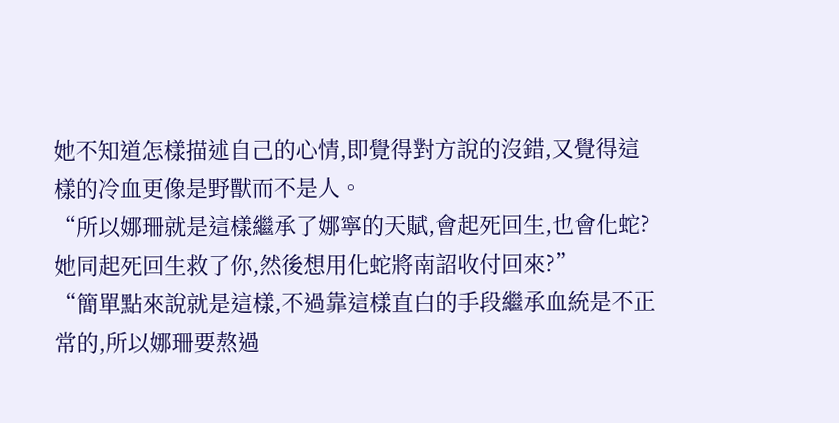她不知道怎樣描述自己的心情,即覺得對方說的沒錯,又覺得這樣的冷血更像是野獸而不是人。
“所以娜珊就是這樣繼承了娜寧的天賦,會起死回生,也會化蛇?她同起死回生救了你,然後想用化蛇將南詔收付回來?”
“簡單點來說就是這樣,不過靠這樣直白的手段繼承血統是不正常的,所以娜珊要熬過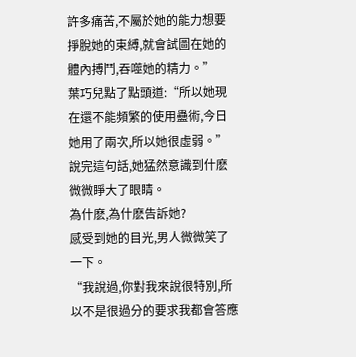許多痛苦,不屬於她的能力想要掙脫她的束縛,就會試圖在她的體內搏鬥,吞噬她的精力。”
葉巧兒點了點頭道:“所以她現在還不能頻繁的使用蠱術,今日她用了兩次,所以她很虛弱。”
說完這句話,她猛然意識到什麽微微睜大了眼睛。
為什麽,為什麽告訴她?
感受到她的目光,男人微微笑了一下。
“我說過,你對我來說很特別,所以不是很過分的要求我都會答應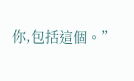你,包括這個。”